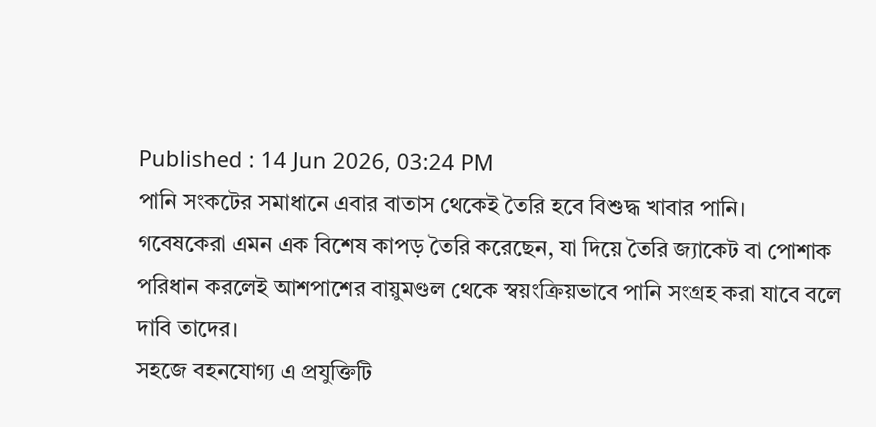Published : 14 Jun 2026, 03:24 PM
পানি সংকটের সমাধানে এবার বাতাস থেকেই তৈরি হবে বিশুদ্ধ খাবার পানি।
গবেষকেরা এমন এক বিশেষ কাপড় তৈরি করেছেন, যা দিয়ে তৈরি জ্যাকেট বা পোশাক পরিধান করলেই আশপাশের বায়ুমণ্ডল থেকে স্বয়ংক্রিয়ভাবে পানি সংগ্রহ করা যাবে বলে দাবি তাদের।
সহজে বহনযোগ্য এ প্রযুক্তিটি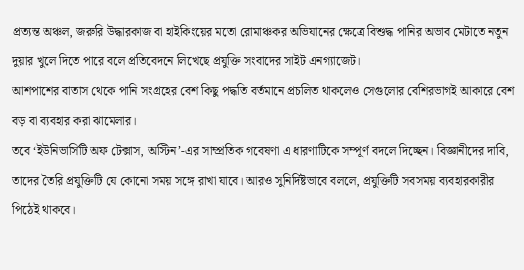প্রত্যন্ত অঞ্চল, জরুরি উদ্ধারকাজ বা হাইকিংয়ের মতো রোমাঞ্চকর অভিযানের ক্ষেত্রে বিশুদ্ধ পানির অভাব মেটাতে নতুন দুয়ার খুলে দিতে পারে বলে প্রতিবেদনে লিখেছে প্রযুক্তি সংবাদের সাইট এনগ্যাজেট।
আশপাশের বাতাস থেকে পানি সংগ্রহের বেশ কিছু পদ্ধতি বর্তমানে প্রচলিত থাকলেও সেগুলোর বেশিরভাগই আকারে বেশ বড় বা ব্যবহার করা ঝামেলার।
তবে ‘ইউনিভার্সিটি অফ টেক্সাস, অস্টিন’-এর সাম্প্রতিক গবেষণা এ ধারণাটিকে সম্পূর্ণ বদলে দিচ্ছেন। বিজ্ঞানীদের দাবি, তাদের তৈরি প্রযুক্তিটি যে কোনো সময় সঙ্গে রাখা যাবে। আরও সুনির্দিষ্টভাবে বললে, প্রযুক্তিটি সবসময় ব্যবহারকারীর পিঠেই থাকবে।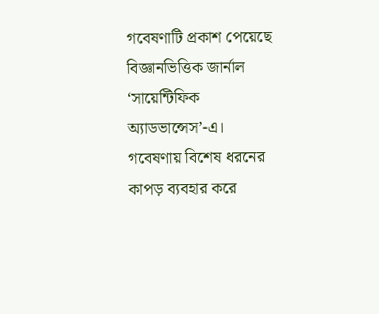গবেষণাটি প্রকাশ পেয়েছে বিজ্ঞানভিত্তিক জার্নাল ‘সায়েন্টিফিক অ্যাডভান্সেস’-এ।
গবেষণায় বিশেষ ধরনের কাপড় ব্যবহার করে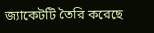জ্যাকেটটি তৈরি করেছে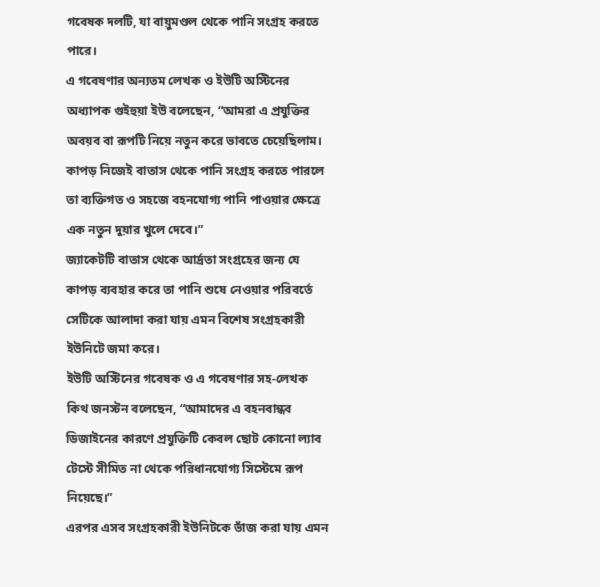গবেষক দলটি, যা বায়ুমণ্ডল থেকে পানি সংগ্রহ করতে পারে।
এ গবেষণার অন্যতম লেখক ও ইউটি অস্টিনের অধ্যাপক গুইহুয়া ইউ বলেছেন, “আমরা এ প্রযুক্তির অবয়ব বা রূপটি নিয়ে নতুন করে ভাবতে চেয়েছিলাম। কাপড় নিজেই বাতাস থেকে পানি সংগ্রহ করতে পারলে তা ব্যক্তিগত ও সহজে বহনযোগ্য পানি পাওয়ার ক্ষেত্রে এক নতুন দুয়ার খুলে দেবে।”
জ্যাকেটটি বাতাস থেকে আর্দ্রতা সংগ্রহের জন্য যে কাপড় ব্যবহার করে তা পানি শুষে নেওয়ার পরিবর্তে সেটিকে আলাদা করা যায় এমন বিশেষ সংগ্রহকারী ইউনিটে জমা করে।
ইউটি অস্টিনের গবেষক ও এ গবেষণার সহ-লেখক কিথ জনস্টন বলেছেন, “আমাদের এ বহনবান্ধব ডিজাইনের কারণে প্রযুক্তিটি কেবল ছোট কোনো ল্যাব টেস্টে সীমিত না থেকে পরিধানযোগ্য সিস্টেমে রূপ নিয়েছে।”
এরপর এসব সংগ্রহকারী ইউনিটকে ভাঁজ করা যায় এমন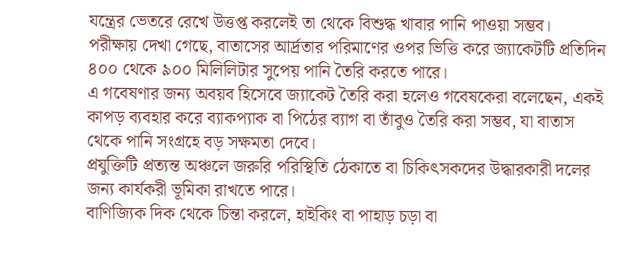যন্ত্রের ভেতরে রেখে উত্তপ্ত করলেই তা থেকে বিশুদ্ধ খাবার পানি পাওয়া সম্ভব।
পরীক্ষায় দেখা গেছে, বাতাসের আর্দ্রতার পরিমাণের ওপর ভিত্তি করে জ্যাকেটটি প্রতিদিন ৪০০ থেকে ৯০০ মিলিলিটার সুপেয় পানি তৈরি করতে পারে।
এ গবেষণার জন্য অবয়ব হিসেবে জ্যাকেট তৈরি করা হলেও গবেষকেরা বলেছেন, একই কাপড় ব্যবহার করে ব্যাকপ্যাক বা পিঠের ব্যাগ বা তাঁবুও তৈরি করা সম্ভব, যা বাতাস থেকে পানি সংগ্রহে বড় সক্ষমতা দেবে।
প্রযুক্তিটি প্রত্যন্ত অঞ্চলে জরুরি পরিস্থিতি ঠেকাতে বা চিকিৎসকদের উদ্ধারকারী দলের জন্য কার্যকরী ভূমিকা রাখতে পারে।
বাণিজ্যিক দিক থেকে চিন্তা করলে, হাইকিং বা পাহাড় চড়া বা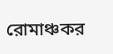রোমাঞ্চকর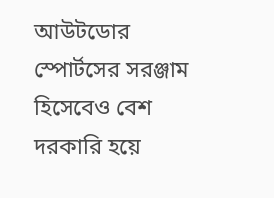আউটডোর স্পোর্টসের সরঞ্জাম হিসেবেও বেশ দরকারি হয়ে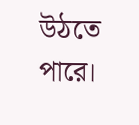উঠতে পারে।